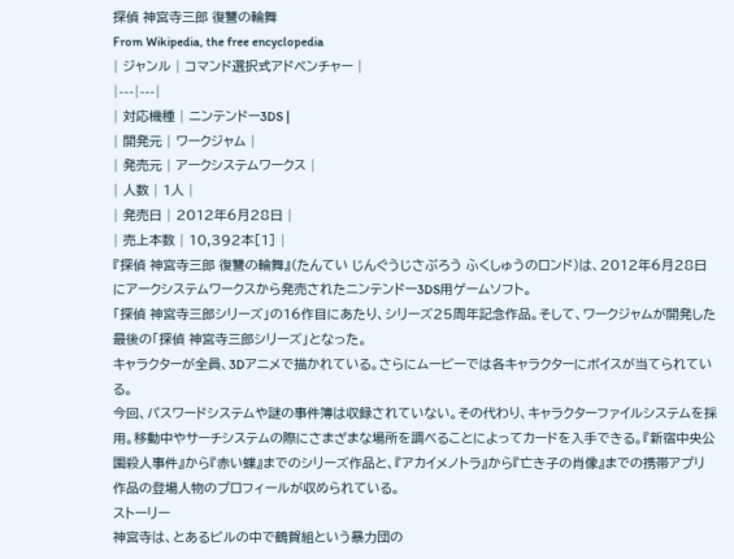探偵 神宮寺三郎 復讐の輪舞
From Wikipedia, the free encyclopedia
| ジャンル | コマンド選択式アドベンチャー |
|---|---|
| 対応機種 | ニンテンドー3DS |
| 開発元 | ワークジャム |
| 発売元 | アークシステムワークス |
| 人数 | 1人 |
| 発売日 | 2012年6月28日 |
| 売上本数 | 10,392本[1] |
『探偵 神宮寺三郎 復讐の輪舞』(たんてい じんぐうじさぶろう ふくしゅうのロンド)は、2012年6月28日にアークシステムワークスから発売されたニンテンドー3DS用ゲームソフト。
「探偵 神宮寺三郎シリーズ」の16作目にあたり、シリーズ25周年記念作品。そして、ワークジャムが開発した最後の「探偵 神宮寺三郎シリーズ」となった。
キャラクターが全員、3Dアニメで描かれている。さらにムービーでは各キャラクターにボイスが当てられている。
今回、パスワードシステムや謎の事件簿は収録されていない。その代わり、キャラクターファイルシステムを採用。移動中やサーチシステムの際にさまざまな場所を調べることによってカードを入手できる。『新宿中央公園殺人事件』から『赤い蝶』までのシリーズ作品と、『アカイメノトラ』から『亡き子の肖像』までの携帯アプリ作品の登場人物のプロフィールが収められている。
ストーリー
神宮寺は、とあるビルの中で鶴賀組という暴力団の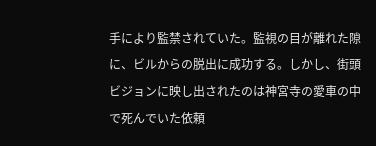手により監禁されていた。監視の目が離れた隙に、ビルからの脱出に成功する。しかし、街頭ビジョンに映し出されたのは神宮寺の愛車の中で死んでいた依頼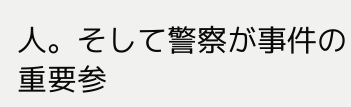人。そして警察が事件の重要参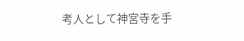考人として神宮寺を手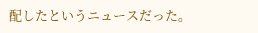配したというニュースだった。